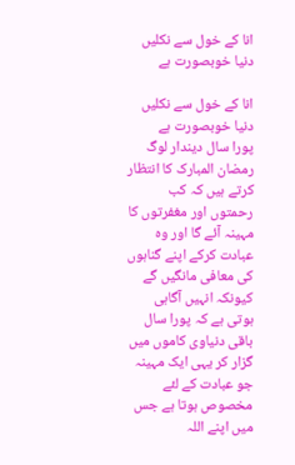انا کے خول سے نکلیں دنیا خوبصورت ہے

انا کے خول سے نکلیں دنیا خوبصورت ہے
پورا سال دیندار لوگ رمضان المبارک کا انتظار کرتے ہیں کہ کب رحمتوں اور مغفرتوں کا مہینہ آئے گا اور وہ عبادت کرکے اپنے گناہوں کی معافی مانگیں گے کیونکہ انہیں آگاہی ہوتی ہے کہ پورا سال باقی دنیاوی کاموں میں گزار کر یہی ایک مہینہ جو عبادت کے لئے مخصوص ہوتا ہے جس میں اپنے اللہ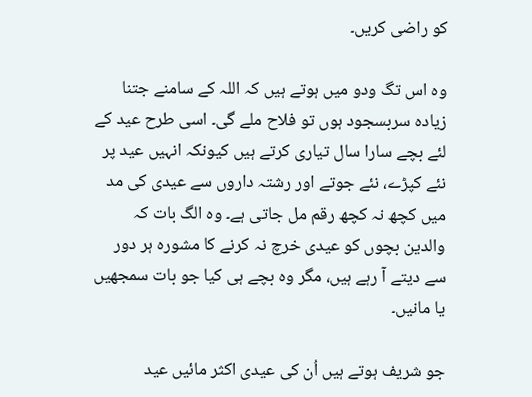کو راضی کریں۔

وہ اس تگ ودو میں ہوتے ہیں کہ اللہ کے سامنے جتنا زیادہ سربسجود ہوں تو فلاح ملے گی۔ اسی طرح عید کے لئے بچے سارا سال تیاری کرتے ہیں کیونکہ انہیں عید پر نئے کپڑے، نئے جوتے اور رشتہ داروں سے عیدی کی مد میں کچھ نہ کچھ رقم مل جاتی ہے۔ وہ الگ بات کہ والدین بچوں کو عیدی خرچ نہ کرنے کا مشورہ ہر دور سے دیتے آ رہے ہیں، مگر وہ بچے ہی کیا جو بات سمجھیں یا مانیں۔

جو شریف ہوتے ہیں اُن کی عیدی اکثر مائیں عید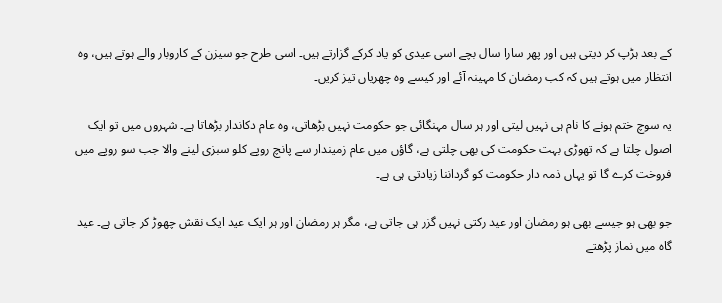کے بعد ہڑپ کر دیتی ہیں اور پھر سارا سال بچے اسی عیدی کو یاد کرکے گزارتے ہیں۔ اسی طرح جو سیزن کے کاروبار والے ہوتے ہیں، وہ انتظار میں ہوتے ہیں کہ کب رمضان کا مہینہ آئے اور کیسے وہ چھریاں تیز کریں۔

یہ سوچ ختم ہونے کا نام ہی نہیں لیتی اور ہر سال مہنگائی جو حکومت نہیں بڑھاتی، وہ عام دکاندار بڑھاتا ہے۔ شہروں میں تو ایک اصول چلتا ہے کہ تھوڑی بہت حکومت کی بھی چلتی ہے، گاؤں میں عام زمیندار سے پانچ روپے کلو سبزی لینے والا جب سو روپے میں فروخت کرے گا تو یہاں ذمہ دار حکومت کو گرداننا زیادتی ہی ہے۔

جو بھی ہو جیسے بھی ہو رمضان اور عید رکتی نہیں گزر ہی جاتی ہے، مگر ہر رمضان اور ہر ایک عید ایک نقش چھوڑ کر جاتی ہے۔ عید گاہ میں نماز پڑھتے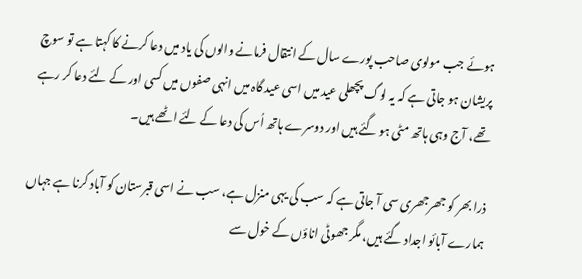ہوئے جب مولوی صاحب پورے سال کے انتقال فرمانے والوں کی یاد میں دعا کرنے کا کہتا ہے تو سوچ پریشان ہو جاتی ہے کہ یہ لوگ پچھلی عید میں اسی عید گاہ میں انہی صفوں میں کسی اور کے لئے دعا کر رہے تھے، آج وہی ہاتھ مٹی ہو گئے ہیں اور دوسرے ہاتھ اُس کی دعا کے لئے اٹھے ہیں۔

ذرا بھر کو جھرجھری سی آ جاتی ہے کہ سب کی یہی منزل ہے، سب نے اسی قبرستان کو آباد کرنا ہے جہاں ہمارے آبائو اجداد گئے ہیں، مگر جھوٹی اناؤں کے خول سے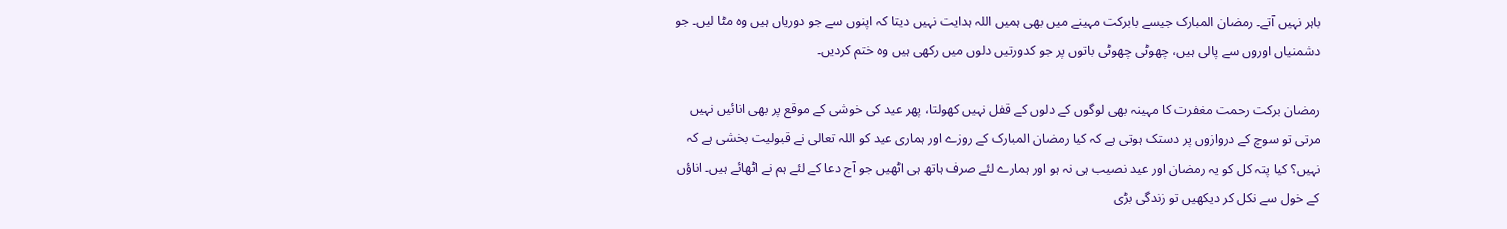باہر نہیں آتے۔ رمضان المبارک جیسے بابرکت مہینے میں بھی ہمیں اللہ ہدایت نہیں دیتا کہ اپنوں سے جو دوریاں ہیں وہ مٹا لیں۔ جو دشمنیاں اوروں سے پالی ہیں، چھوٹی چھوٹی باتوں پر جو کدورتیں دلوں میں رکھی ہیں وہ ختم کردیں۔

رمضان برکت رحمت مغفرت کا مہینہ بھی لوگوں کے دلوں کے قفل نہیں کھولتا، پھر عید کی خوشی کے موقع پر بھی انائیں نہیں مرتی تو سوچ کے دروازوں پر دستک ہوتی ہے کہ کیا رمضان المبارک کے روزے اور ہماری عید کو اللہ تعالی نے قبولیت بخشی ہے کہ نہیں؟ کیا پتہ کل کو یہ رمضان اور عید نصیب ہی نہ ہو اور ہمارے لئے صرف ہاتھ ہی اٹھیں جو آج دعا کے لئے ہم نے اٹھائے ہیں۔ اناؤں کے خول سے نکل کر دیکھیں تو زندگی بڑی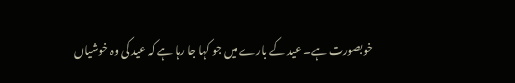خوبصورت ہے۔ عید کے بارے میں جو کہا جا رہا ہے کہ عید کی وہ خوشیاں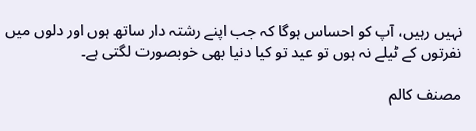نہیں رہیں، آپ کو احساس ہوگا کہ جب اپنے رشتہ دار ساتھ ہوں اور دلوں میں نفرتوں کے ٹیلے نہ ہوں تو عید تو کیا دنیا بھی خوبصورت لگتی ہے۔

مصنف کالم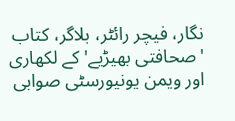نگار، فیچر رائٹر، بلاگر، کتاب 'صحافتی بھیڑیے' کے لکھاری اور ویمن یونیورسٹی صوابی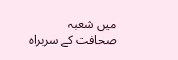میں شعبہ صحافت کے سربراہ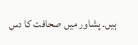ہیں۔ پشاور میں صحافت کا دس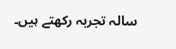سالہ تجربہ رکھتے ہیں۔